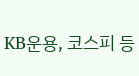KB운용, 코스피 등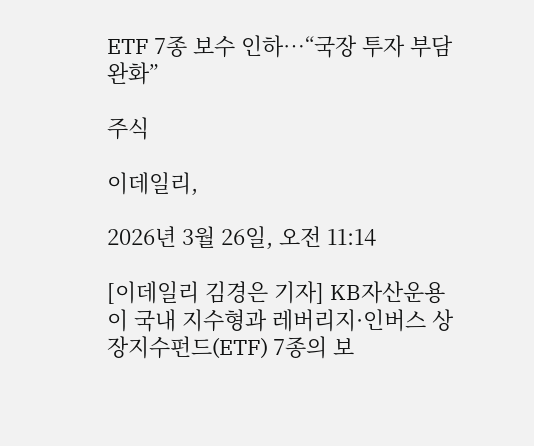ETF 7종 보수 인하…“국장 투자 부담 완화”

주식

이데일리,

2026년 3월 26일, 오전 11:14

[이데일리 김경은 기자] KB자산운용이 국내 지수형과 레버리지·인버스 상장지수펀드(ETF) 7종의 보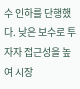수 인하를 단행했다. 낮은 보수로 투자자 접근성을 높여 시장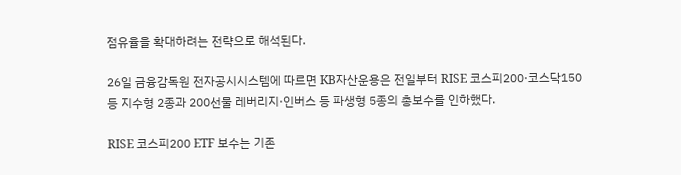점유율을 확대하려는 전략으로 해석된다.

26일 금융감독원 전자공시시스템에 따르면 KB자산운용은 전일부터 RISE 코스피200·코스닥150 등 지수형 2종과 200선물 레버리지·인버스 등 파생형 5종의 총보수를 인하했다.

RISE 코스피200 ETF 보수는 기존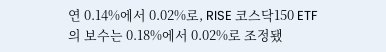연 0.14%에서 0.02%로, RISE 코스닥150 ETF의 보수는 0.18%에서 0.02%로 조정됐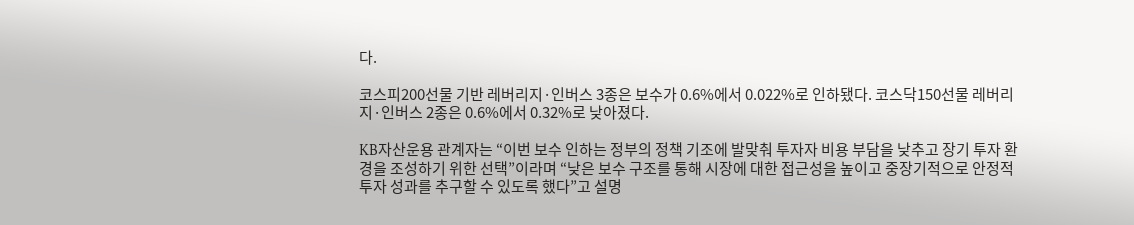다.

코스피200선물 기반 레버리지·인버스 3종은 보수가 0.6%에서 0.022%로 인하됐다. 코스닥150선물 레버리지·인버스 2종은 0.6%에서 0.32%로 낮아졌다.

KB자산운용 관계자는 “이번 보수 인하는 정부의 정책 기조에 발맞춰 투자자 비용 부담을 낮추고 장기 투자 환경을 조성하기 위한 선택”이라며 “낮은 보수 구조를 통해 시장에 대한 접근성을 높이고 중장기적으로 안정적 투자 성과를 추구할 수 있도록 했다”고 설명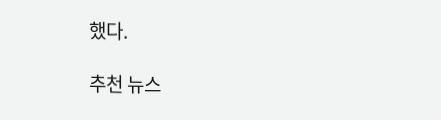했다.

추천 뉴스